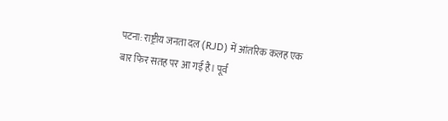पटना: राष्ट्रीय जनता दल (RJD) में आंतरिक कलह एक बार फिर सतह पर आ गई है। पूर्व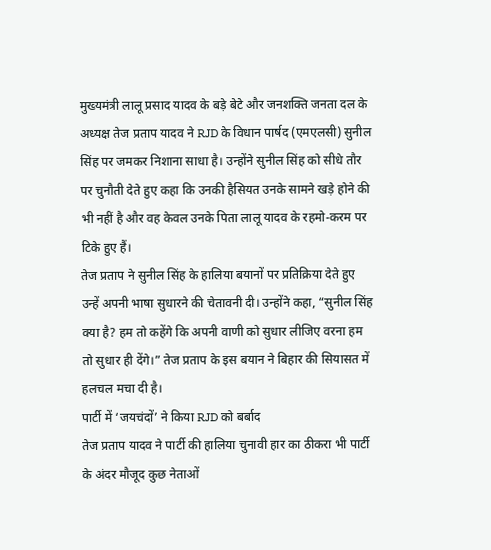मुख्यमंत्री लालू प्रसाद यादव के बड़े बेटे और जनशक्ति जनता दल के अध्यक्ष तेज प्रताप यादव ने RJD के विधान पार्षद (एमएलसी) सुनील सिंह पर जमकर निशाना साधा है। उन्होंने सुनील सिंह को सीधे तौर पर चुनौती देते हुए कहा कि उनकी हैसियत उनके सामने खड़े होने की भी नहीं है और वह केवल उनके पिता लालू यादव के रहमो-करम पर टिके हुए हैं।
तेज प्रताप ने सुनील सिंह के हालिया बयानों पर प्रतिक्रिया देते हुए उन्हें अपनी भाषा सुधारने की चेतावनी दी। उन्होंने कहा, “सुनील सिंह क्या है? हम तो कहेंगे कि अपनी वाणी को सुधार लीजिए वरना हम तो सुधार ही देंगे।” तेज प्रताप के इस बयान ने बिहार की सियासत में हलचल मचा दी है।
पार्टी में ‘जयचंदों’ ने किया RJD को बर्बाद
तेज प्रताप यादव ने पार्टी की हालिया चुनावी हार का ठीकरा भी पार्टी के अंदर मौजूद कुछ नेताओं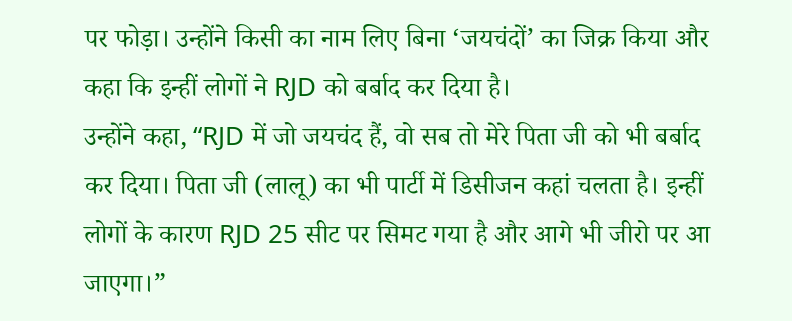पर फोड़ा। उन्होंने किसी का नाम लिए बिना ‘जयचंदों’ का जिक्र किया और कहा कि इन्हीं लोगों ने RJD को बर्बाद कर दिया है।
उन्होंने कहा, “RJD में जो जयचंद हैं, वो सब तो मेरे पिता जी को भी बर्बाद कर दिया। पिता जी (लालू) का भी पार्टी में डिसीजन कहां चलता है। इन्हीं लोगों के कारण RJD 25 सीट पर सिमट गया है और आगे भी जीरो पर आ जाएगा।”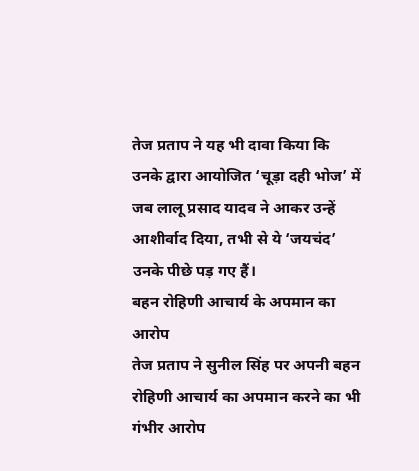तेज प्रताप ने यह भी दावा किया कि उनके द्वारा आयोजित ‘चूड़ा दही भोज’ में जब लालू प्रसाद यादव ने आकर उन्हें आशीर्वाद दिया, तभी से ये ‘जयचंद’ उनके पीछे पड़ गए हैं।
बहन रोहिणी आचार्य के अपमान का आरोप
तेज प्रताप ने सुनील सिंह पर अपनी बहन रोहिणी आचार्य का अपमान करने का भी गंभीर आरोप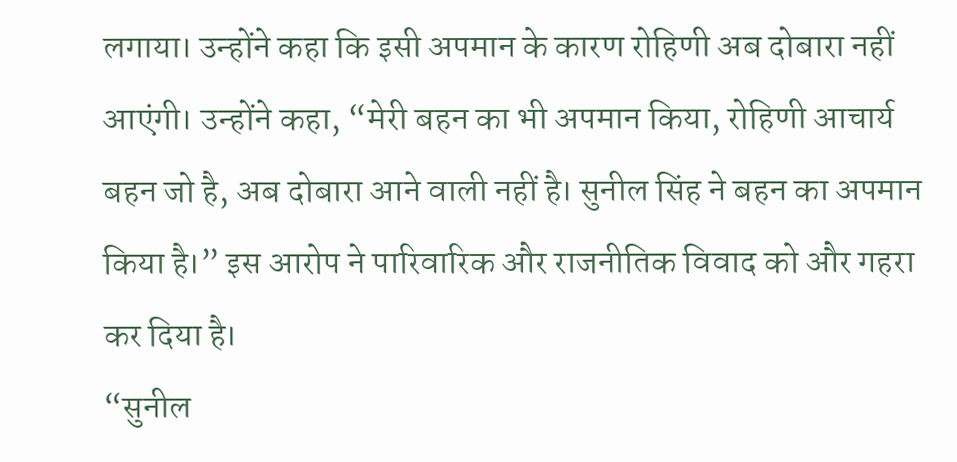लगाया। उन्होंने कहा कि इसी अपमान के कारण रोहिणी अब दोबारा नहीं आएंगी। उन्होंने कहा, “मेरी बहन का भी अपमान किया, रोहिणी आचार्य बहन जो है, अब दोबारा आने वाली नहीं है। सुनील सिंह ने बहन का अपमान किया है।” इस आरोप ने पारिवारिक और राजनीतिक विवाद को और गहरा कर दिया है।
“सुनील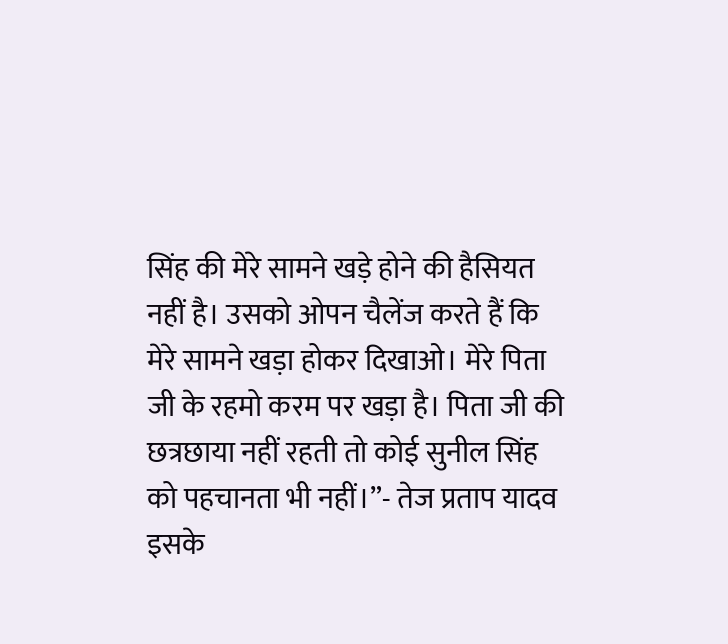सिंह की मेरे सामने खड़े होने की हैसियत नहीं है। उसको ओपन चैलेंज करते हैं कि मेरे सामने खड़ा होकर दिखाओ। मेरे पिता जी के रहमो करम पर खड़ा है। पिता जी की छत्रछाया नहीं रहती तो कोई सुनील सिंह को पहचानता भी नहीं।”- तेज प्रताप यादव
इसके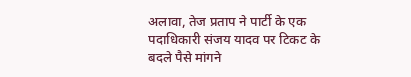अलावा, तेज प्रताप ने पार्टी के एक पदाधिकारी संजय यादव पर टिकट के बदले पैसे मांगने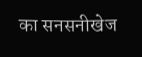का सनसनीखेज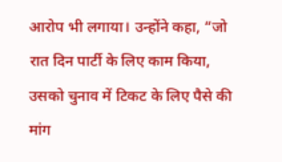आरोप भी लगाया। उन्होंने कहा, “जो रात दिन पार्टी के लिए काम किया, उसको चुनाव में टिकट के लिए पैसे की मांग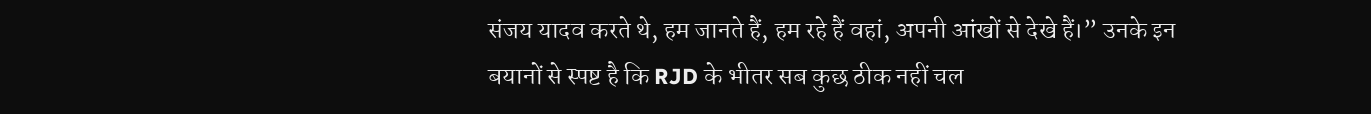संजय यादव करते थे, हम जानते हैं, हम रहे हैं वहां, अपनी आंखों से देखे हैं।” उनके इन बयानों से स्पष्ट है कि RJD के भीतर सब कुछ ठीक नहीं चल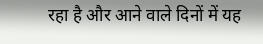रहा है और आने वाले दिनों में यह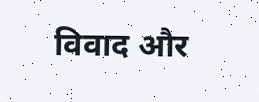विवाद और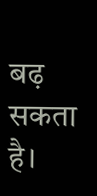बढ़ सकता है।